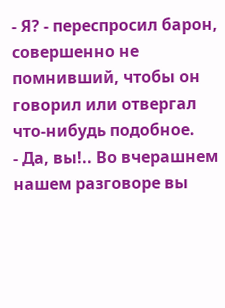- Я? - переспросил барон, совершенно не помнивший, чтобы он говорил или отвергал что-нибудь подобное.
- Да, вы!.. Во вчерашнем нашем разговоре вы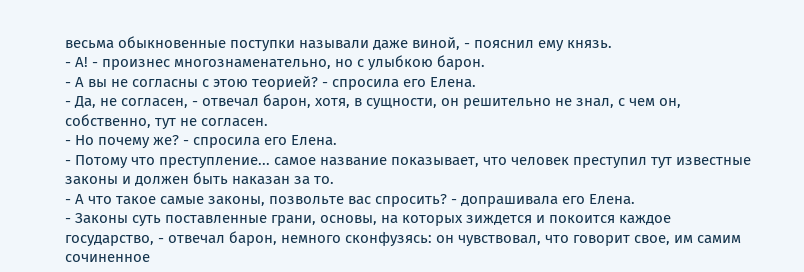весьма обыкновенные поступки называли даже виной, - пояснил ему князь.
- А! - произнес многознаменательно, но с улыбкою барон.
- А вы не согласны с этою теорией? - спросила его Елена.
- Да, не согласен, - отвечал барон, хотя, в сущности, он решительно не знал, с чем он, собственно, тут не согласен.
- Но почему же? - спросила его Елена.
- Потому что преступление... самое название показывает, что человек преступил тут известные законы и должен быть наказан за то.
- А что такое самые законы, позвольте вас спросить? - допрашивала его Елена.
- Законы суть поставленные грани, основы, на которых зиждется и покоится каждое государство, - отвечал барон, немного сконфузясь: он чувствовал, что говорит свое, им самим сочиненное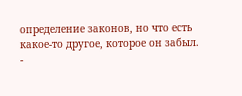определение законов, но что есть какое-то другое, которое он забыл.
-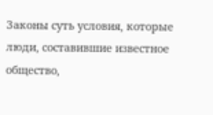Законы суть условия, которые люди, составившие известное общество,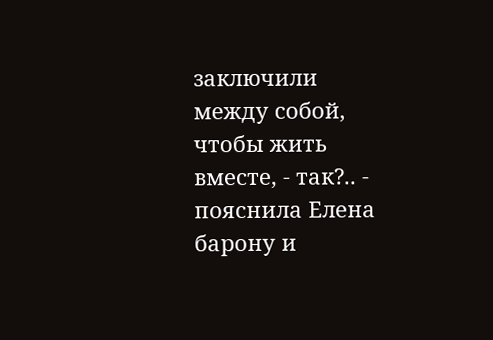заключили между собой, чтобы жить вместе, - так?.. - пояснила Елена барону и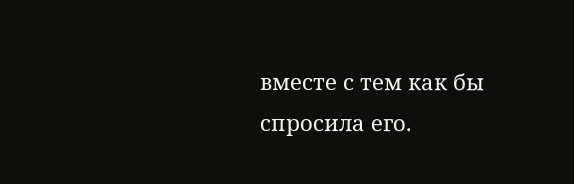вместе с тем как бы спросила его.